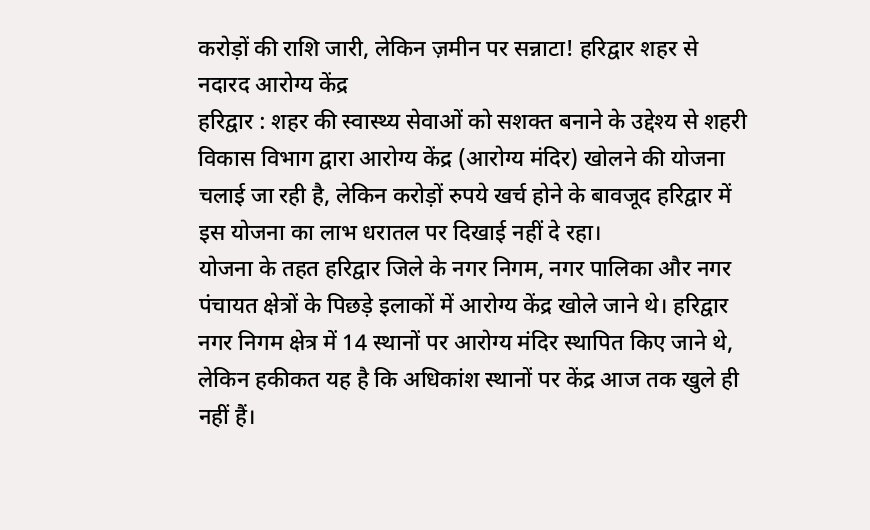करोड़ों की राशि जारी, लेकिन ज़मीन पर सन्नाटा! हरिद्वार शहर से नदारद आरोग्य केंद्र
हरिद्वार : शहर की स्वास्थ्य सेवाओं को सशक्त बनाने के उद्देश्य से शहरी विकास विभाग द्वारा आरोग्य केंद्र (आरोग्य मंदिर) खोलने की योजना चलाई जा रही है, लेकिन करोड़ों रुपये खर्च होने के बावजूद हरिद्वार में इस योजना का लाभ धरातल पर दिखाई नहीं दे रहा।
योजना के तहत हरिद्वार जिले के नगर निगम, नगर पालिका और नगर पंचायत क्षेत्रों के पिछड़े इलाकों में आरोग्य केंद्र खोले जाने थे। हरिद्वार नगर निगम क्षेत्र में 14 स्थानों पर आरोग्य मंदिर स्थापित किए जाने थे, लेकिन हकीकत यह है कि अधिकांश स्थानों पर केंद्र आज तक खुले ही नहीं हैं।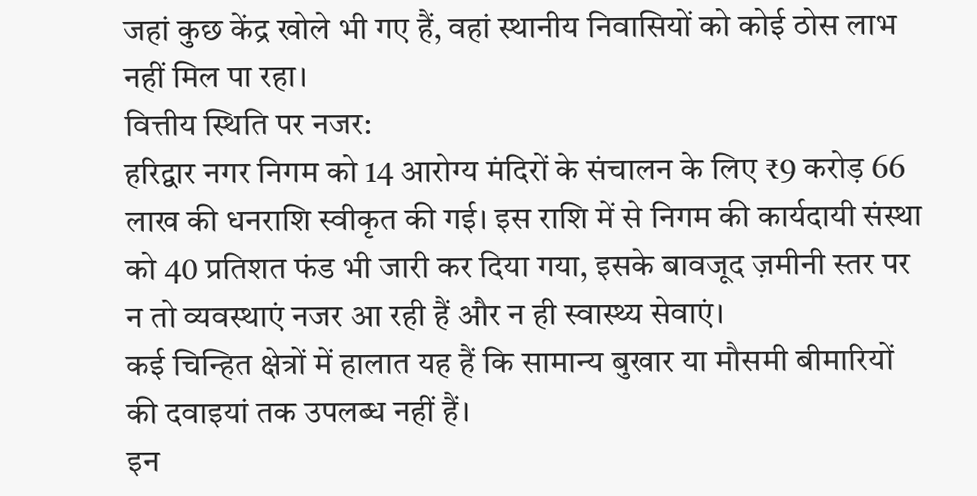जहां कुछ केंद्र खोले भी गए हैं, वहां स्थानीय निवासियों को कोई ठोस लाभ नहीं मिल पा रहा।
वित्तीय स्थिति पर नजर:
हरिद्वार नगर निगम को 14 आरोग्य मंदिरों के संचालन के लिए ₹9 करोड़ 66 लाख की धनराशि स्वीकृत की गई। इस राशि में से निगम की कार्यदायी संस्था को 40 प्रतिशत फंड भी जारी कर दिया गया, इसके बावजूद ज़मीनी स्तर पर न तो व्यवस्थाएं नजर आ रही हैं और न ही स्वास्थ्य सेवाएं।
कई चिन्हित क्षेत्रों में हालात यह हैं कि सामान्य बुखार या मौसमी बीमारियों की दवाइयां तक उपलब्ध नहीं हैं।
इन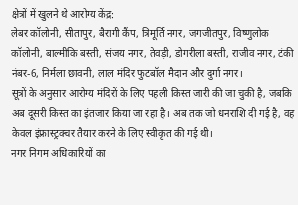क्षेत्रों में खुलने थे आरोग्य केंद्र:
लेबर कॉलोनी, सीतापुर, बैरागी कैंप, त्रिमूर्ति नगर, जगजीतपुर, विष्णुलोक कॉलोनी, बाल्मीकि बस्ती, संजय नगर, तेवड़ी, डोगरीला बस्ती, राजीव नगर, टंकी नंबर-6, निर्मला छावनी, लाल मंदिर फुटबॉल मैदान और दुर्गा नगर।
सूत्रों के अनुसार आरोग्य मंदिरों के लिए पहली किस्त जारी की जा चुकी है, जबकि अब दूसरी किस्त का इंतजार किया जा रहा है। अब तक जो धनराशि दी गई है, वह केवल इंफ्रास्ट्रक्चर तैयार करने के लिए स्वीकृत की गई थी।
नगर निगम अधिकारियों का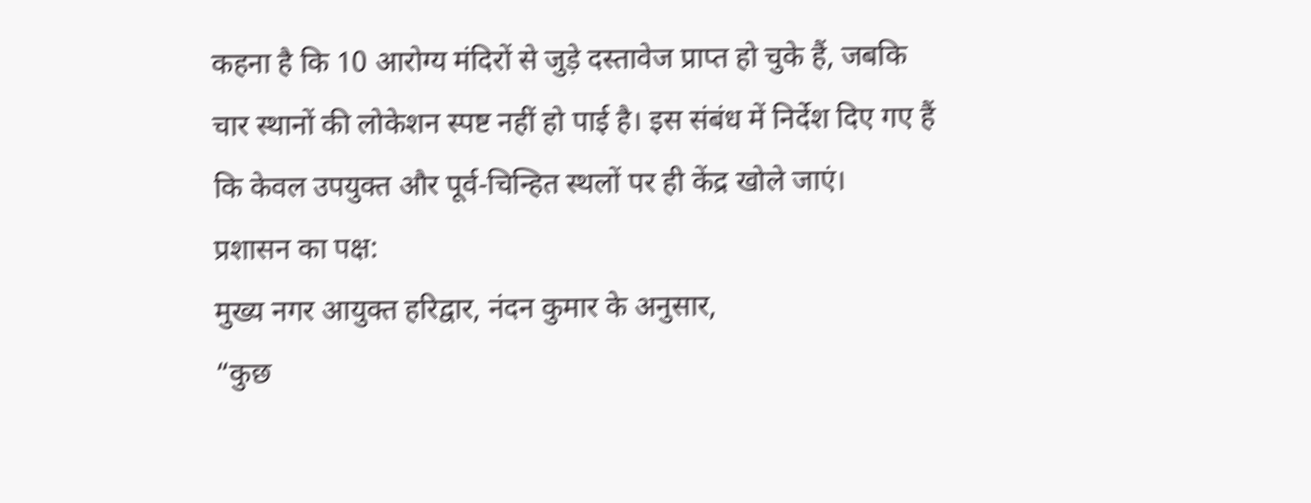कहना है कि 10 आरोग्य मंदिरों से जुड़े दस्तावेज प्राप्त हो चुके हैं, जबकि चार स्थानों की लोकेशन स्पष्ट नहीं हो पाई है। इस संबंध में निर्देश दिए गए हैं कि केवल उपयुक्त और पूर्व-चिन्हित स्थलों पर ही केंद्र खोले जाएं।
प्रशासन का पक्ष:
मुख्य नगर आयुक्त हरिद्वार, नंदन कुमार के अनुसार,
“कुछ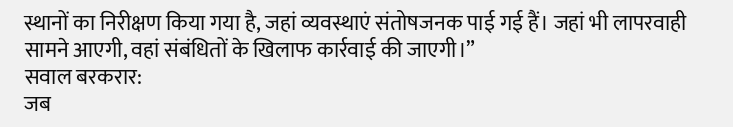स्थानों का निरीक्षण किया गया है, जहां व्यवस्थाएं संतोषजनक पाई गई हैं। जहां भी लापरवाही सामने आएगी, वहां संबंधितों के खिलाफ कार्रवाई की जाएगी।”
सवाल बरकरार:
जब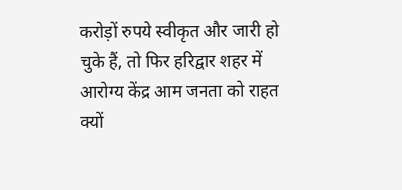करोड़ों रुपये स्वीकृत और जारी हो चुके हैं, तो फिर हरिद्वार शहर में आरोग्य केंद्र आम जनता को राहत क्यों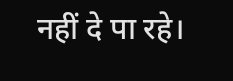नहीं दे पा रहे।